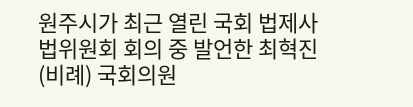원주시가 최근 열린 국회 법제사법위원회 회의 중 발언한 최혁진(비례) 국회의원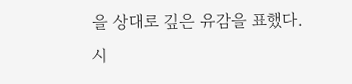을 상대로 깊은 유감을 표했다.
시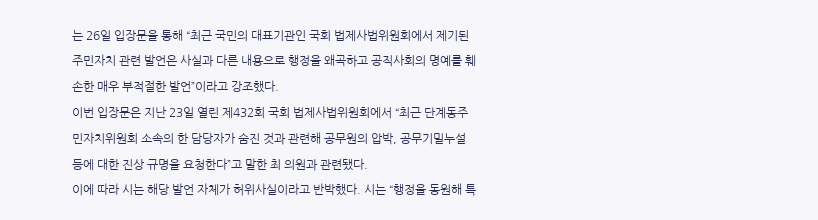는 26일 입장문을 통해 “최근 국민의 대표기관인 국회 법제사법위원회에서 제기된 주민자치 관련 발언은 사실과 다른 내용으로 행정을 왜곡하고 공직사회의 명예를 훼손한 매우 부적절한 발언”이라고 강조했다.
이번 입장문은 지난 23일 열린 제432회 국회 법제사법위원회에서 “최근 단계동주민자치위원회 소속의 한 담당자가 숨진 것과 관련해 공무원의 압박, 공무기밀누설 등에 대한 진상 규명을 요청한다”고 말한 최 의원과 관련됐다.
이에 따라 시는 해당 발언 자체가 허위사실이라고 반박했다. 시는 “행정을 동원해 특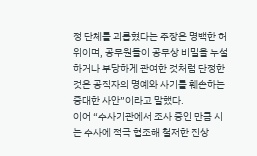정 단체를 괴롭혔다는 주장은 명백한 허위이며, 공무원들이 공무상 비밀을 누설하거나 부당하게 관여한 것처럼 단정한 것은 공직자의 명예와 사기를 훼손하는 중대한 사안”이라고 말했다.
이어 “수사기관에서 조사 중인 만큼 시는 수사에 적극 협조해 철저한 진상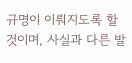규명이 이뤄지도록 할 것이며, 사실과 다른 발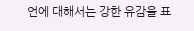언에 대해서는 강한 유감을 표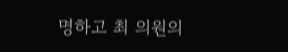명하고 최 의원의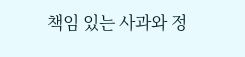책임 있는 사과와 정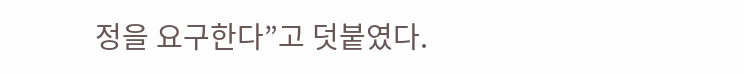정을 요구한다”고 덧붙였다.